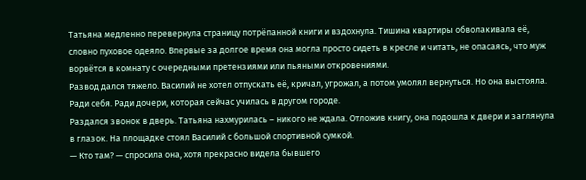Татьяна медленно перевернула страницу потрёпанной книги и вздохнула. Тишина квартиры обволакивала её, словно пуховое одеяло. Впервые за долгое время она могла просто сидеть в кресле и читать, не опасаясь, что муж ворвётся в комнату с очередными претензиями или пьяными откровениями.
Развод дался тяжело. Василий не хотел отпускать её, кричал, угрожал, а потом умолял вернуться. Но она выстояла. Ради себя. Ради дочери, которая сейчас училась в другом городе.
Раздался звонок в дверь. Татьяна нахмурилась – никого не ждала. Отложив книгу, она подошла к двери и заглянула в глазок. На площадке стоял Василий с большой спортивной сумкой.
— Кто там? — спросила она, хотя прекрасно видела бывшего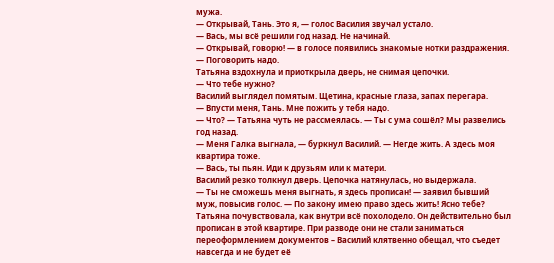мужа.
— Открывай, Тань. Это я, — голос Василия звучал устало.
— Вась, мы всё решили год назад. Не начинай.
— Открывай, говорю! — в голосе появились знакомые нотки раздражения. — Поговорить надо.
Татьяна вздохнула и приоткрыла дверь, не снимая цепочки.
— Что тебе нужно?
Василий выглядел помятым. Щетина, красные глаза, запах перегара.
— Впусти меня, Тань. Мне пожить у тебя надо.
— Что? — Татьяна чуть не рассмеялась. — Ты с ума сошёл? Мы развелись год назад.
— Меня Галка выгнала, — буркнул Василий. — Негде жить. А здесь моя квартира тоже.
— Вась, ты пьян. Иди к друзьям или к матери.
Василий резко толкнул дверь. Цепочка натянулась, но выдержала.
— Ты не сможешь меня выгнать, я здесь прописан! — заявил бывший муж, повысив голос. — По закону имею право здесь жить! Ясно тебе?
Татьяна почувствовала, как внутри всё похолодело. Он действительно был прописан в этой квартире. При разводе они не стали заниматься переоформлением документов – Василий клятвенно обещал, что съедет навсегда и не будет её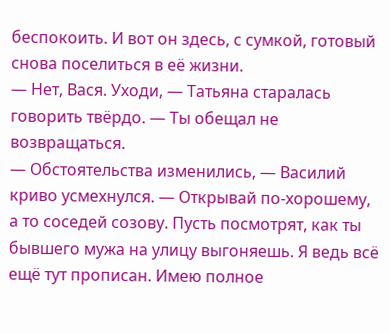беспокоить. И вот он здесь, с сумкой, готовый снова поселиться в её жизни.
— Нет, Вася. Уходи, — Татьяна старалась говорить твёрдо. — Ты обещал не возвращаться.
— Обстоятельства изменились, — Василий криво усмехнулся. — Открывай по-хорошему, а то соседей созову. Пусть посмотрят, как ты бывшего мужа на улицу выгоняешь. Я ведь всё ещё тут прописан. Имею полное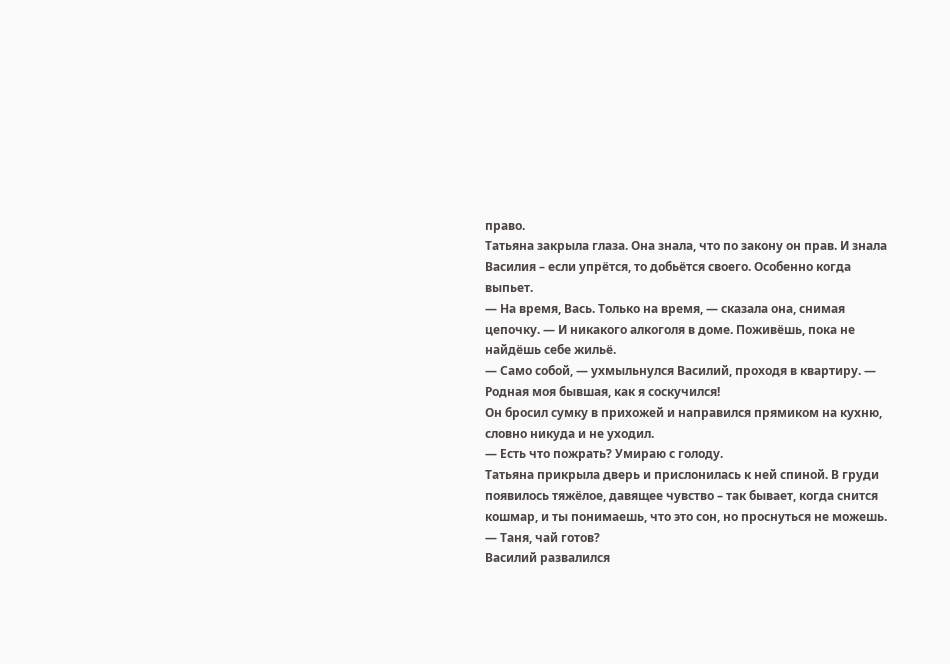право.
Татьяна закрыла глаза. Она знала, что по закону он прав. И знала Василия – если упрётся, то добьётся своего. Особенно когда выпьет.
— На время, Вась. Только на время, — сказала она, снимая цепочку. — И никакого алкоголя в доме. Поживёшь, пока не найдёшь себе жильё.
— Само собой, — ухмыльнулся Василий, проходя в квартиру. — Родная моя бывшая, как я соскучился!
Он бросил сумку в прихожей и направился прямиком на кухню, словно никуда и не уходил.
— Есть что пожрать? Умираю с голоду.
Татьяна прикрыла дверь и прислонилась к ней спиной. В груди появилось тяжёлое, давящее чувство – так бывает, когда снится кошмар, и ты понимаешь, что это сон, но проснуться не можешь.
— Таня, чай готов?
Василий развалился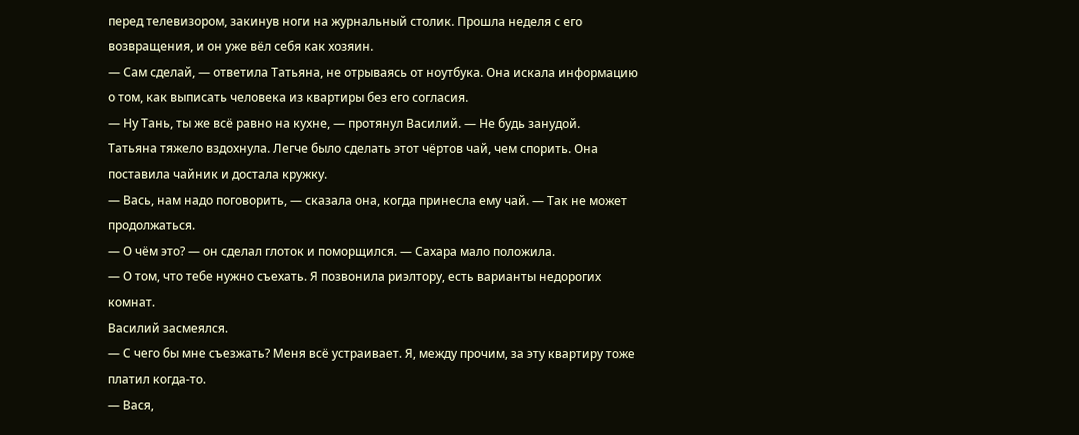перед телевизором, закинув ноги на журнальный столик. Прошла неделя с его возвращения, и он уже вёл себя как хозяин.
— Сам сделай, — ответила Татьяна, не отрываясь от ноутбука. Она искала информацию о том, как выписать человека из квартиры без его согласия.
— Ну Тань, ты же всё равно на кухне, — протянул Василий. — Не будь занудой.
Татьяна тяжело вздохнула. Легче было сделать этот чёртов чай, чем спорить. Она поставила чайник и достала кружку.
— Вась, нам надо поговорить, — сказала она, когда принесла ему чай. — Так не может продолжаться.
— О чём это? — он сделал глоток и поморщился. — Сахара мало положила.
— О том, что тебе нужно съехать. Я позвонила риэлтору, есть варианты недорогих комнат.
Василий засмеялся.
— С чего бы мне съезжать? Меня всё устраивает. Я, между прочим, за эту квартиру тоже платил когда-то.
— Вася,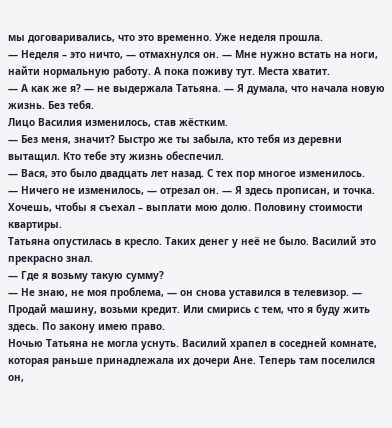мы договаривались, что это временно. Уже неделя прошла.
— Неделя – это ничто, — отмахнулся он. — Мне нужно встать на ноги, найти нормальную работу. А пока поживу тут. Места хватит.
— А как же я? — не выдержала Татьяна. — Я думала, что начала новую жизнь. Без тебя.
Лицо Василия изменилось, став жёстким.
— Без меня, значит? Быстро же ты забыла, кто тебя из деревни вытащил. Кто тебе эту жизнь обеспечил.
— Вася, это было двадцать лет назад. С тех пор многое изменилось.
— Ничего не изменилось, — отрезал он. — Я здесь прописан, и точка. Хочешь, чтобы я съехал – выплати мою долю. Половину стоимости квартиры.
Татьяна опустилась в кресло. Таких денег у неё не было. Василий это прекрасно знал.
— Где я возьму такую сумму?
— Не знаю, не моя проблема, — он снова уставился в телевизор. — Продай машину, возьми кредит. Или смирись с тем, что я буду жить здесь. По закону имею право.
Ночью Татьяна не могла уснуть. Василий храпел в соседней комнате, которая раньше принадлежала их дочери Ане. Теперь там поселился он,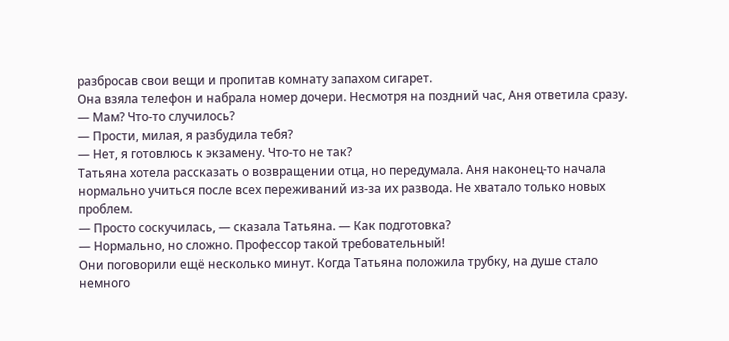разбросав свои вещи и пропитав комнату запахом сигарет.
Она взяла телефон и набрала номер дочери. Несмотря на поздний час, Аня ответила сразу.
— Мам? Что-то случилось?
— Прости, милая, я разбудила тебя?
— Нет, я готовлюсь к экзамену. Что-то не так?
Татьяна хотела рассказать о возвращении отца, но передумала. Аня наконец-то начала нормально учиться после всех переживаний из-за их развода. Не хватало только новых проблем.
— Просто соскучилась, — сказала Татьяна. — Как подготовка?
— Нормально, но сложно. Профессор такой требовательный!
Они поговорили ещё несколько минут. Когда Татьяна положила трубку, на душе стало немного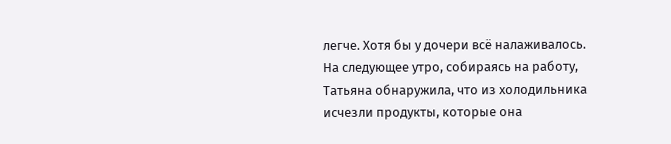легче. Хотя бы у дочери всё налаживалось.
На следующее утро, собираясь на работу, Татьяна обнаружила, что из холодильника исчезли продукты, которые она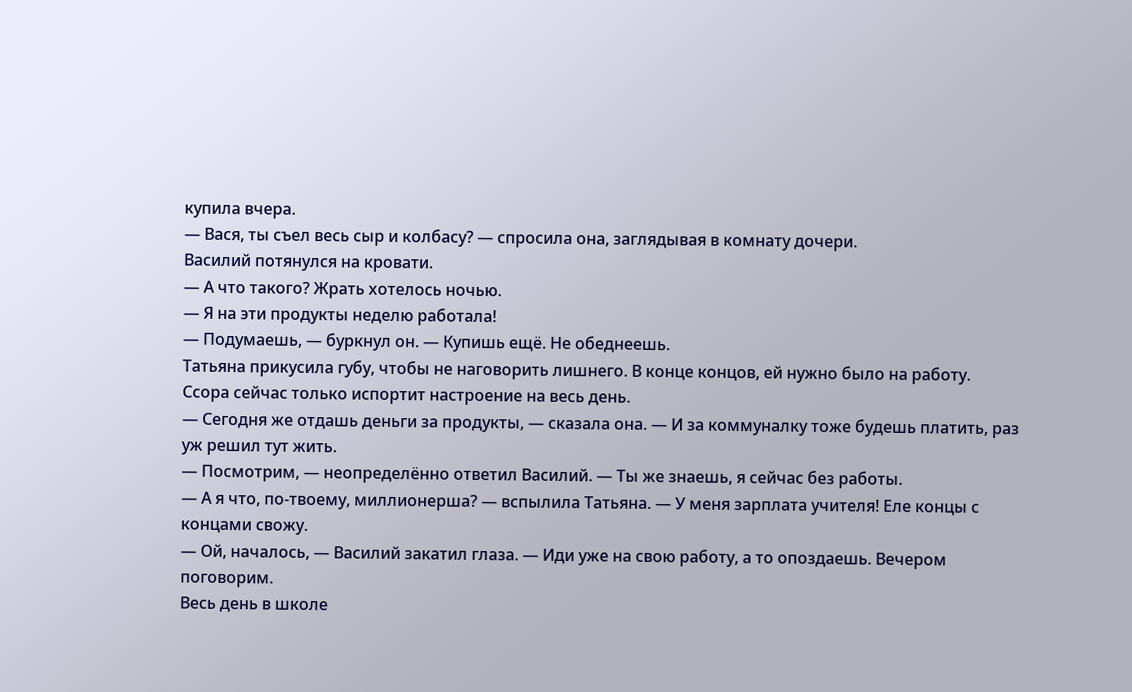купила вчера.
— Вася, ты съел весь сыр и колбасу? — спросила она, заглядывая в комнату дочери.
Василий потянулся на кровати.
— А что такого? Жрать хотелось ночью.
— Я на эти продукты неделю работала!
— Подумаешь, — буркнул он. — Купишь ещё. Не обеднеешь.
Татьяна прикусила губу, чтобы не наговорить лишнего. В конце концов, ей нужно было на работу. Ссора сейчас только испортит настроение на весь день.
— Сегодня же отдашь деньги за продукты, — сказала она. — И за коммуналку тоже будешь платить, раз уж решил тут жить.
— Посмотрим, — неопределённо ответил Василий. — Ты же знаешь, я сейчас без работы.
— А я что, по-твоему, миллионерша? — вспылила Татьяна. — У меня зарплата учителя! Еле концы с концами свожу.
— Ой, началось, — Василий закатил глаза. — Иди уже на свою работу, а то опоздаешь. Вечером поговорим.
Весь день в школе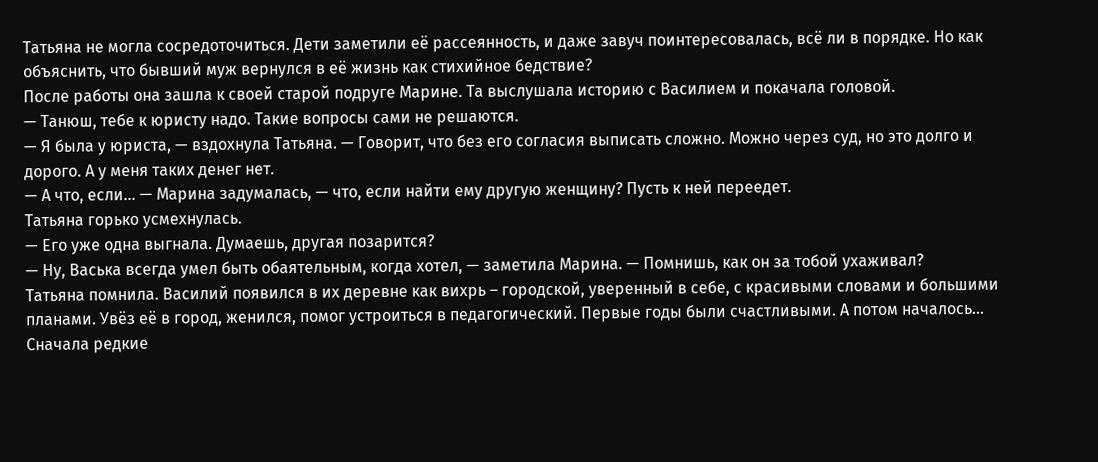Татьяна не могла сосредоточиться. Дети заметили её рассеянность, и даже завуч поинтересовалась, всё ли в порядке. Но как объяснить, что бывший муж вернулся в её жизнь как стихийное бедствие?
После работы она зашла к своей старой подруге Марине. Та выслушала историю с Василием и покачала головой.
— Танюш, тебе к юристу надо. Такие вопросы сами не решаются.
— Я была у юриста, — вздохнула Татьяна. — Говорит, что без его согласия выписать сложно. Можно через суд, но это долго и дорого. А у меня таких денег нет.
— А что, если... — Марина задумалась, — что, если найти ему другую женщину? Пусть к ней переедет.
Татьяна горько усмехнулась.
— Его уже одна выгнала. Думаешь, другая позарится?
— Ну, Васька всегда умел быть обаятельным, когда хотел, — заметила Марина. — Помнишь, как он за тобой ухаживал?
Татьяна помнила. Василий появился в их деревне как вихрь – городской, уверенный в себе, с красивыми словами и большими планами. Увёз её в город, женился, помог устроиться в педагогический. Первые годы были счастливыми. А потом началось... Сначала редкие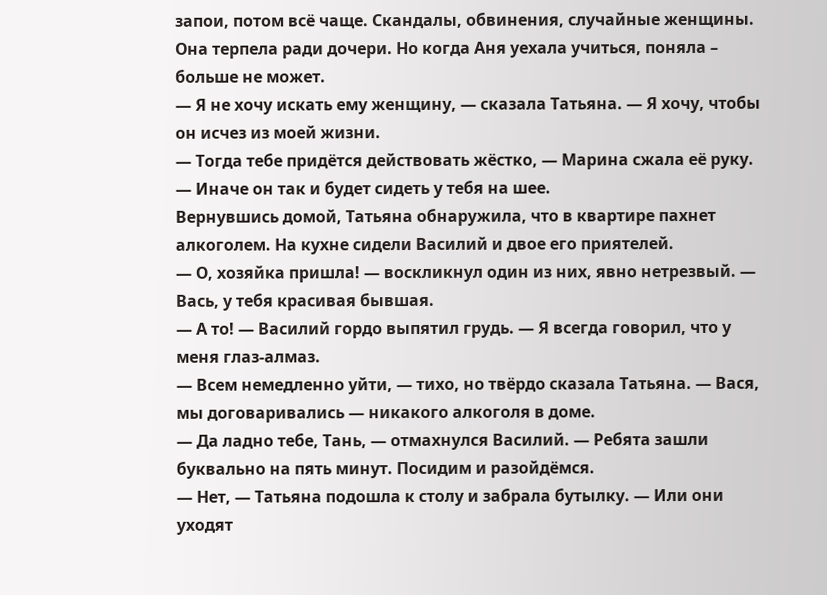запои, потом всё чаще. Скандалы, обвинения, случайные женщины. Она терпела ради дочери. Но когда Аня уехала учиться, поняла – больше не может.
— Я не хочу искать ему женщину, — сказала Татьяна. — Я хочу, чтобы он исчез из моей жизни.
— Тогда тебе придётся действовать жёстко, — Марина сжала её руку. — Иначе он так и будет сидеть у тебя на шее.
Вернувшись домой, Татьяна обнаружила, что в квартире пахнет алкоголем. На кухне сидели Василий и двое его приятелей.
— О, хозяйка пришла! — воскликнул один из них, явно нетрезвый. — Вась, у тебя красивая бывшая.
— А то! — Василий гордо выпятил грудь. — Я всегда говорил, что у меня глаз-алмаз.
— Всем немедленно уйти, — тихо, но твёрдо сказала Татьяна. — Вася, мы договаривались — никакого алкоголя в доме.
— Да ладно тебе, Тань, — отмахнулся Василий. — Ребята зашли буквально на пять минут. Посидим и разойдёмся.
— Нет, — Татьяна подошла к столу и забрала бутылку. — Или они уходят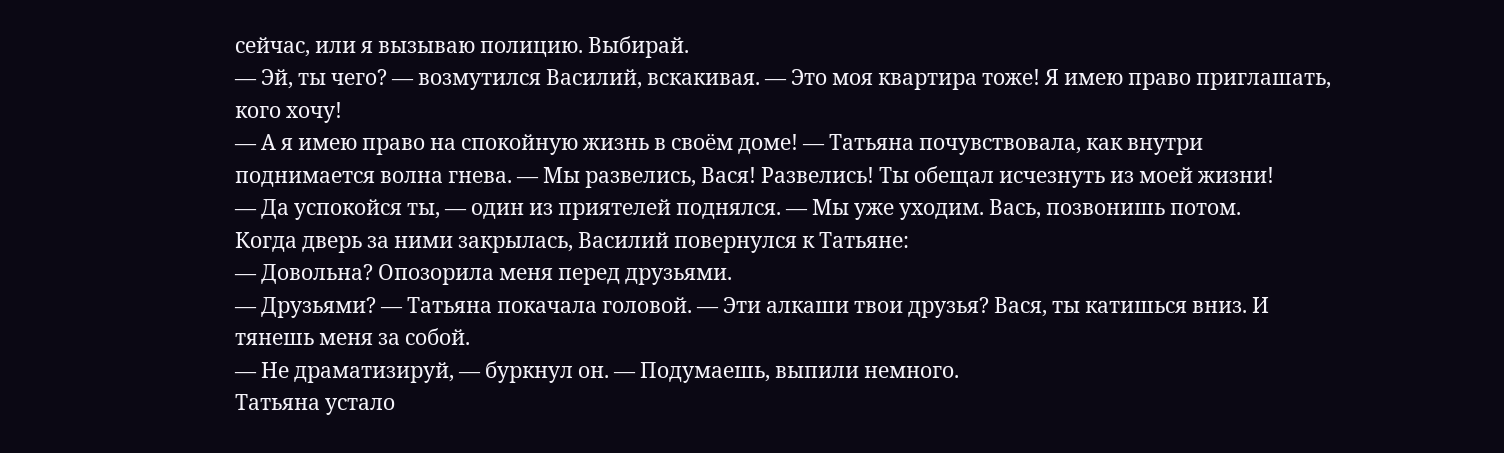сейчас, или я вызываю полицию. Выбирай.
— Эй, ты чего? — возмутился Василий, вскакивая. — Это моя квартира тоже! Я имею право приглашать, кого хочу!
— А я имею право на спокойную жизнь в своём доме! — Татьяна почувствовала, как внутри поднимается волна гнева. — Мы развелись, Вася! Развелись! Ты обещал исчезнуть из моей жизни!
— Да успокойся ты, — один из приятелей поднялся. — Мы уже уходим. Вась, позвонишь потом.
Когда дверь за ними закрылась, Василий повернулся к Татьяне:
— Довольна? Опозорила меня перед друзьями.
— Друзьями? — Татьяна покачала головой. — Эти алкаши твои друзья? Вася, ты катишься вниз. И тянешь меня за собой.
— Не драматизируй, — буркнул он. — Подумаешь, выпили немного.
Татьяна устало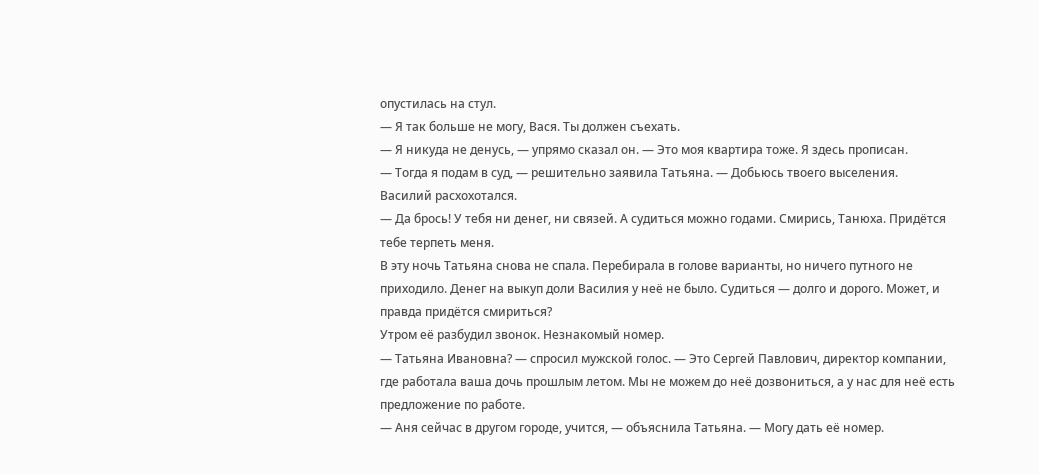опустилась на стул.
— Я так больше не могу, Вася. Ты должен съехать.
— Я никуда не денусь, — упрямо сказал он. — Это моя квартира тоже. Я здесь прописан.
— Тогда я подам в суд, — решительно заявила Татьяна. — Добьюсь твоего выселения.
Василий расхохотался.
— Да брось! У тебя ни денег, ни связей. А судиться можно годами. Смирись, Танюха. Придётся тебе терпеть меня.
В эту ночь Татьяна снова не спала. Перебирала в голове варианты, но ничего путного не приходило. Денег на выкуп доли Василия у неё не было. Судиться — долго и дорого. Может, и правда придётся смириться?
Утром её разбудил звонок. Незнакомый номер.
— Татьяна Ивановна? — спросил мужской голос. — Это Сергей Павлович, директор компании, где работала ваша дочь прошлым летом. Мы не можем до неё дозвониться, а у нас для неё есть предложение по работе.
— Аня сейчас в другом городе, учится, — объяснила Татьяна. — Могу дать её номер.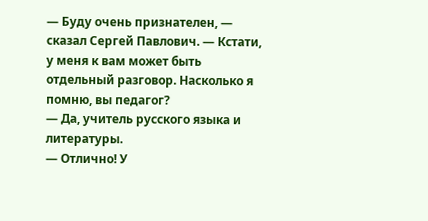— Буду очень признателен, — сказал Сергей Павлович. — Кстати, у меня к вам может быть отдельный разговор. Насколько я помню, вы педагог?
— Да, учитель русского языка и литературы.
— Отлично! У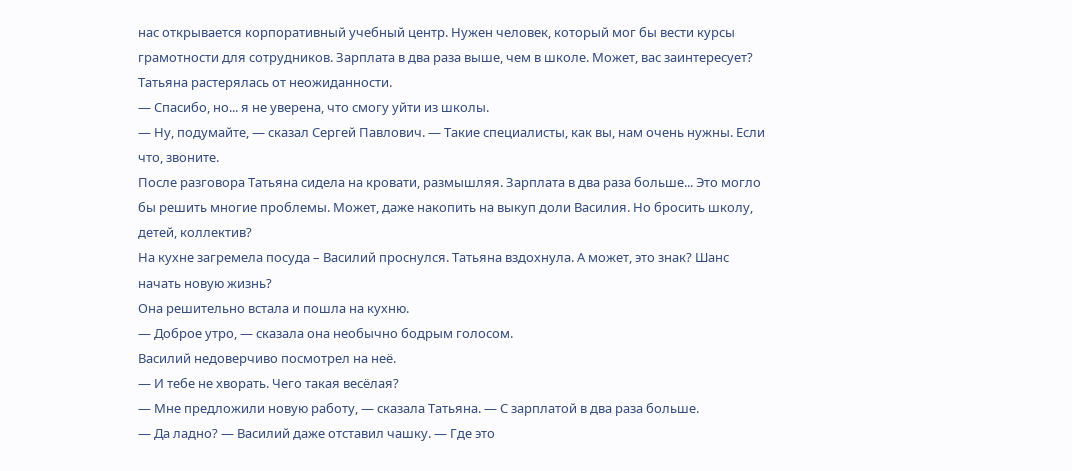нас открывается корпоративный учебный центр. Нужен человек, который мог бы вести курсы грамотности для сотрудников. Зарплата в два раза выше, чем в школе. Может, вас заинтересует?
Татьяна растерялась от неожиданности.
— Спасибо, но... я не уверена, что смогу уйти из школы.
— Ну, подумайте, — сказал Сергей Павлович. — Такие специалисты, как вы, нам очень нужны. Если что, звоните.
После разговора Татьяна сидела на кровати, размышляя. Зарплата в два раза больше... Это могло бы решить многие проблемы. Может, даже накопить на выкуп доли Василия. Но бросить школу, детей, коллектив?
На кухне загремела посуда – Василий проснулся. Татьяна вздохнула. А может, это знак? Шанс начать новую жизнь?
Она решительно встала и пошла на кухню.
— Доброе утро, — сказала она необычно бодрым голосом.
Василий недоверчиво посмотрел на неё.
— И тебе не хворать. Чего такая весёлая?
— Мне предложили новую работу, — сказала Татьяна. — С зарплатой в два раза больше.
— Да ладно? — Василий даже отставил чашку. — Где это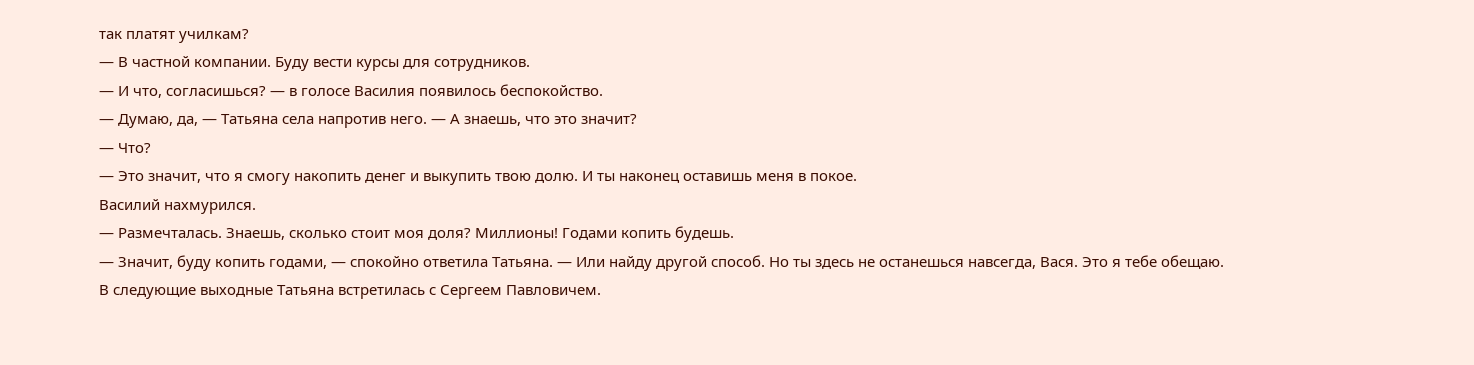так платят училкам?
— В частной компании. Буду вести курсы для сотрудников.
— И что, согласишься? — в голосе Василия появилось беспокойство.
— Думаю, да, — Татьяна села напротив него. — А знаешь, что это значит?
— Что?
— Это значит, что я смогу накопить денег и выкупить твою долю. И ты наконец оставишь меня в покое.
Василий нахмурился.
— Размечталась. Знаешь, сколько стоит моя доля? Миллионы! Годами копить будешь.
— Значит, буду копить годами, — спокойно ответила Татьяна. — Или найду другой способ. Но ты здесь не останешься навсегда, Вася. Это я тебе обещаю.
В следующие выходные Татьяна встретилась с Сергеем Павловичем.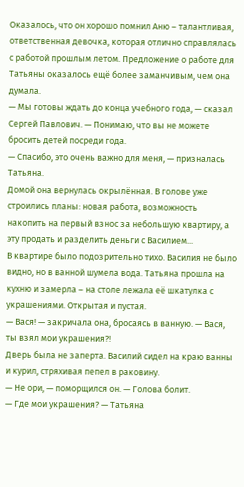Оказалось, что он хорошо помнил Аню – талантливая, ответственная девочка, которая отлично справлялась с работой прошлым летом. Предложение о работе для Татьяны оказалось ещё более заманчивым, чем она думала.
— Мы готовы ждать до конца учебного года, — сказал Сергей Павлович. — Понимаю, что вы не можете бросить детей посреди года.
— Спасибо, это очень важно для меня, — призналась Татьяна.
Домой она вернулась окрылённая. В голове уже строились планы: новая работа, возможность накопить на первый взнос за небольшую квартиру, а эту продать и разделить деньги с Василием...
В квартире было подозрительно тихо. Василия не было видно, но в ванной шумела вода. Татьяна прошла на кухню и замерла – на столе лежала её шкатулка с украшениями. Открытая и пустая.
— Вася! — закричала она, бросаясь в ванную. — Вася, ты взял мои украшения?!
Дверь была не заперта. Василий сидел на краю ванны и курил, стряхивая пепел в раковину.
— Не ори, — поморщился он. — Голова болит.
— Где мои украшения? — Татьяна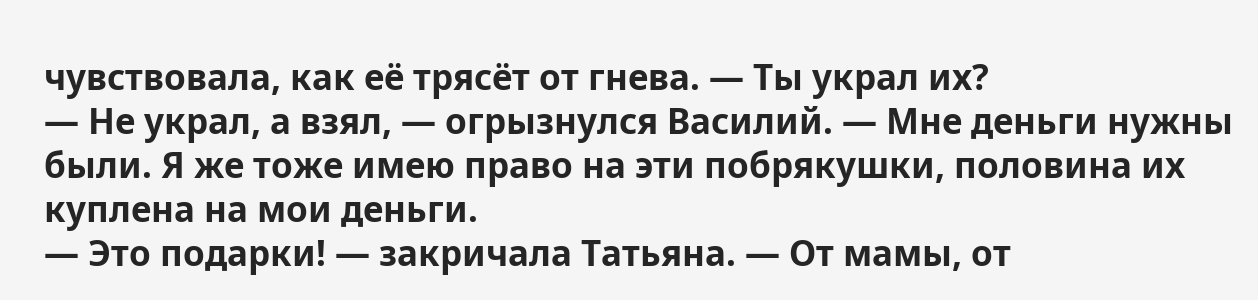чувствовала, как её трясёт от гнева. — Ты украл их?
— Не украл, а взял, — огрызнулся Василий. — Мне деньги нужны были. Я же тоже имею право на эти побрякушки, половина их куплена на мои деньги.
— Это подарки! — закричала Татьяна. — От мамы, от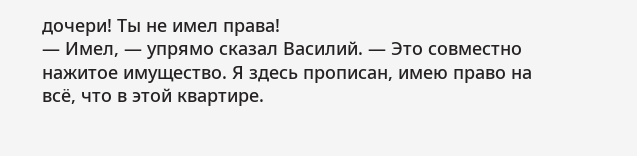дочери! Ты не имел права!
— Имел, — упрямо сказал Василий. — Это совместно нажитое имущество. Я здесь прописан, имею право на всё, что в этой квартире.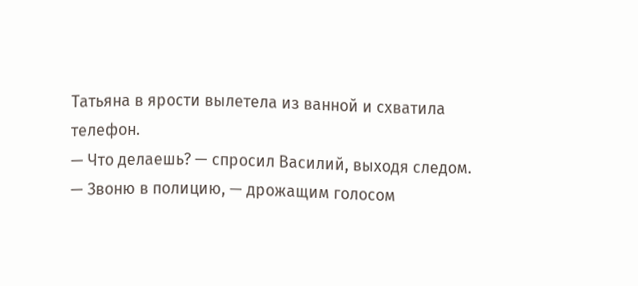Татьяна в ярости вылетела из ванной и схватила телефон.
— Что делаешь? — спросил Василий, выходя следом.
— Звоню в полицию, — дрожащим голосом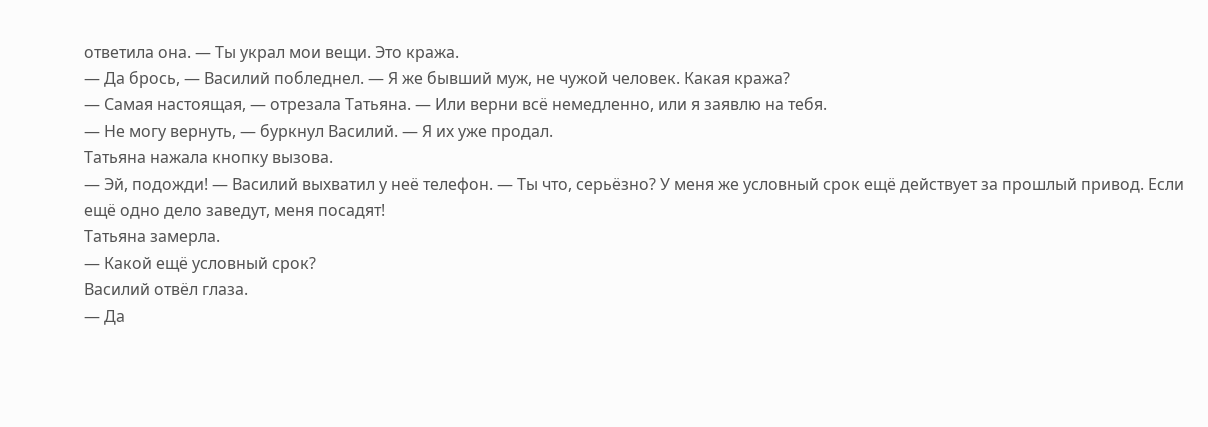ответила она. — Ты украл мои вещи. Это кража.
— Да брось, — Василий побледнел. — Я же бывший муж, не чужой человек. Какая кража?
— Самая настоящая, — отрезала Татьяна. — Или верни всё немедленно, или я заявлю на тебя.
— Не могу вернуть, — буркнул Василий. — Я их уже продал.
Татьяна нажала кнопку вызова.
— Эй, подожди! — Василий выхватил у неё телефон. — Ты что, серьёзно? У меня же условный срок ещё действует за прошлый привод. Если ещё одно дело заведут, меня посадят!
Татьяна замерла.
— Какой ещё условный срок?
Василий отвёл глаза.
— Да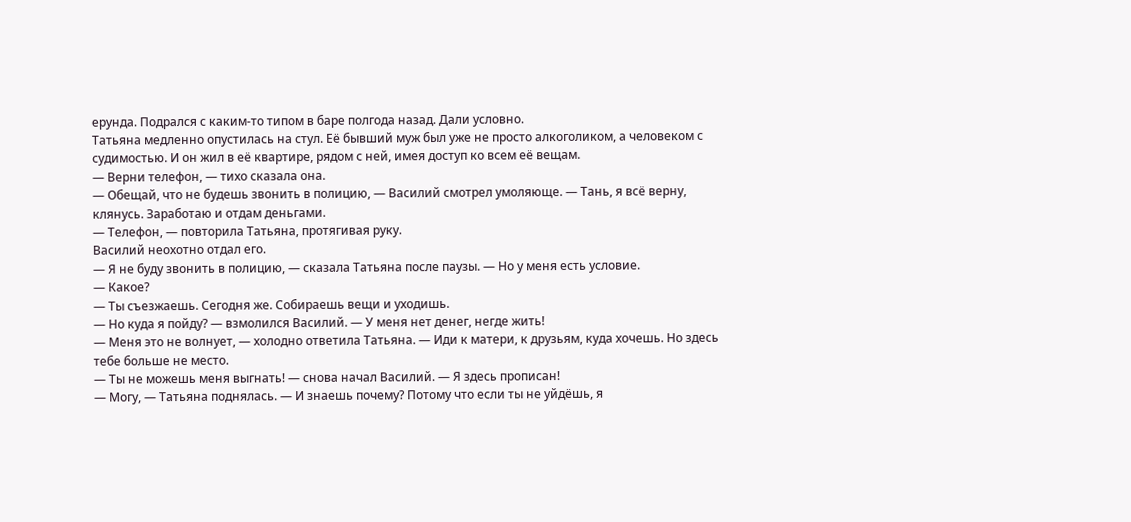ерунда. Подрался с каким-то типом в баре полгода назад. Дали условно.
Татьяна медленно опустилась на стул. Её бывший муж был уже не просто алкоголиком, а человеком с судимостью. И он жил в её квартире, рядом с ней, имея доступ ко всем её вещам.
— Верни телефон, — тихо сказала она.
— Обещай, что не будешь звонить в полицию, — Василий смотрел умоляюще. — Тань, я всё верну, клянусь. Заработаю и отдам деньгами.
— Телефон, — повторила Татьяна, протягивая руку.
Василий неохотно отдал его.
— Я не буду звонить в полицию, — сказала Татьяна после паузы. — Но у меня есть условие.
— Какое?
— Ты съезжаешь. Сегодня же. Собираешь вещи и уходишь.
— Но куда я пойду? — взмолился Василий. — У меня нет денег, негде жить!
— Меня это не волнует, — холодно ответила Татьяна. — Иди к матери, к друзьям, куда хочешь. Но здесь тебе больше не место.
— Ты не можешь меня выгнать! — снова начал Василий. — Я здесь прописан!
— Могу, — Татьяна поднялась. — И знаешь почему? Потому что если ты не уйдёшь, я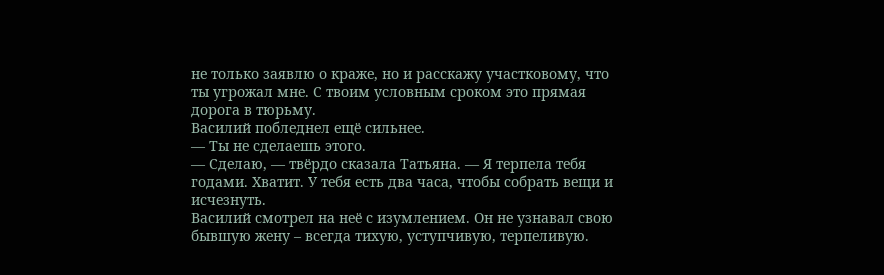не только заявлю о краже, но и расскажу участковому, что ты угрожал мне. С твоим условным сроком это прямая дорога в тюрьму.
Василий побледнел ещё сильнее.
— Ты не сделаешь этого.
— Сделаю, — твёрдо сказала Татьяна. — Я терпела тебя годами. Хватит. У тебя есть два часа, чтобы собрать вещи и исчезнуть.
Василий смотрел на неё с изумлением. Он не узнавал свою бывшую жену – всегда тихую, уступчивую, терпеливую.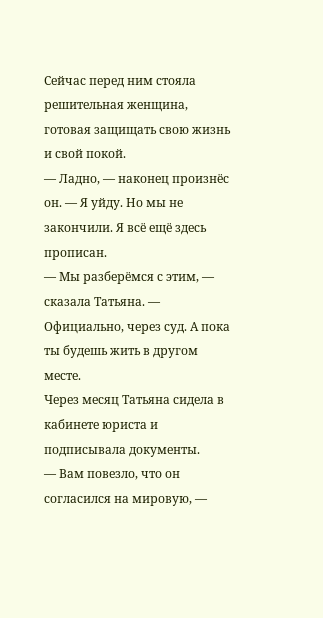Сейчас перед ним стояла решительная женщина, готовая защищать свою жизнь и свой покой.
— Ладно, — наконец произнёс он. — Я уйду. Но мы не закончили. Я всё ещё здесь прописан.
— Мы разберёмся с этим, — сказала Татьяна. — Официально, через суд. А пока ты будешь жить в другом месте.
Через месяц Татьяна сидела в кабинете юриста и подписывала документы.
— Вам повезло, что он согласился на мировую, —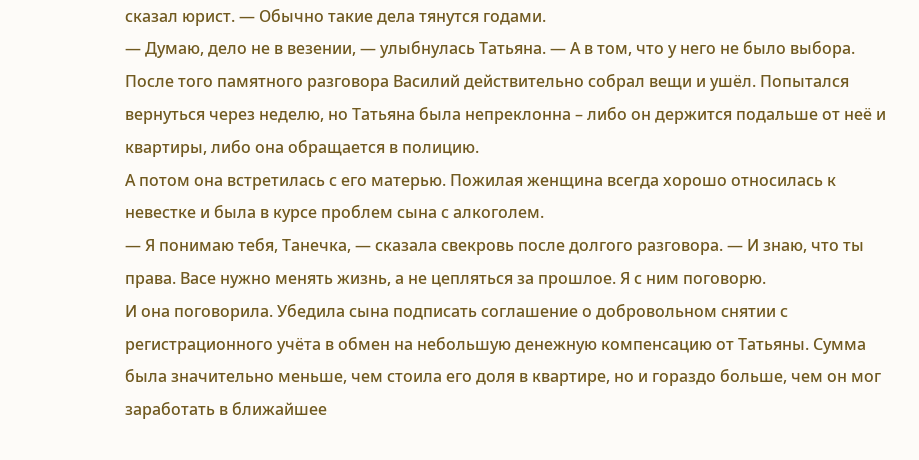сказал юрист. — Обычно такие дела тянутся годами.
— Думаю, дело не в везении, — улыбнулась Татьяна. — А в том, что у него не было выбора.
После того памятного разговора Василий действительно собрал вещи и ушёл. Попытался вернуться через неделю, но Татьяна была непреклонна – либо он держится подальше от неё и квартиры, либо она обращается в полицию.
А потом она встретилась с его матерью. Пожилая женщина всегда хорошо относилась к невестке и была в курсе проблем сына с алкоголем.
— Я понимаю тебя, Танечка, — сказала свекровь после долгого разговора. — И знаю, что ты права. Васе нужно менять жизнь, а не цепляться за прошлое. Я с ним поговорю.
И она поговорила. Убедила сына подписать соглашение о добровольном снятии с регистрационного учёта в обмен на небольшую денежную компенсацию от Татьяны. Сумма была значительно меньше, чем стоила его доля в квартире, но и гораздо больше, чем он мог заработать в ближайшее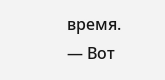время.
— Вот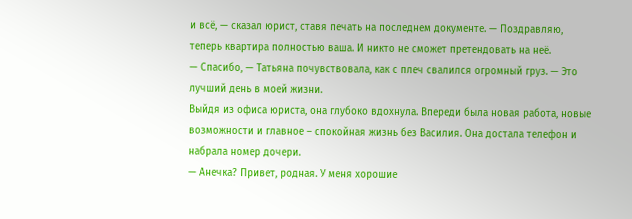и всё, — сказал юрист, ставя печать на последнем документе. — Поздравляю, теперь квартира полностью ваша. И никто не сможет претендовать на неё.
— Спасибо, — Татьяна почувствовала, как с плеч свалился огромный груз. — Это лучший день в моей жизни.
Выйдя из офиса юриста, она глубоко вдохнула. Впереди была новая работа, новые возможности и главное – спокойная жизнь без Василия. Она достала телефон и набрала номер дочери.
— Анечка? Привет, родная. У меня хорошие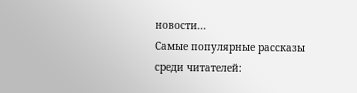новости...
Самые популярные рассказы среди читателей: